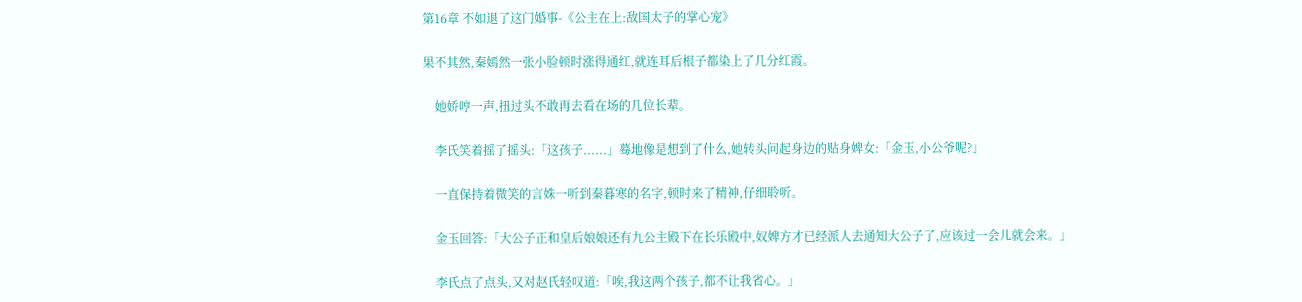第16章 不如退了这门婚事-《公主在上:敌国太子的掌心宠》

果不其然,秦嫣然一张小脸顿时涨得通红,就连耳后根子都染上了几分红霞。

    她娇哼一声,扭过头不敢再去看在场的几位长辈。

    李氏笑着摇了摇头:「这孩子......」蓦地像是想到了什么,她转头问起身边的贴身婢女:「金玉,小公爷呢?」

    一直保持着微笑的言姝一听到秦暮寒的名字,顿时来了精神,仔细聆听。

    金玉回答:「大公子正和皇后娘娘还有九公主殿下在长乐殿中,奴婢方才已经派人去通知大公子了,应该过一会儿就会来。」

    李氏点了点头,又对赵氏轻叹道:「唉,我这两个孩子,都不让我省心。」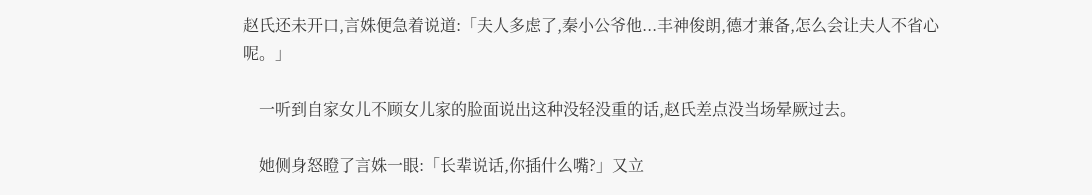赵氏还未开口,言姝便急着说道:「夫人多虑了,秦小公爷他...丰神俊朗,德才兼备,怎么会让夫人不省心呢。」

    一听到自家女儿不顾女儿家的脸面说出这种没轻没重的话,赵氏差点没当场晕厥过去。

    她侧身怒瞪了言姝一眼:「长辈说话,你插什么嘴?」又立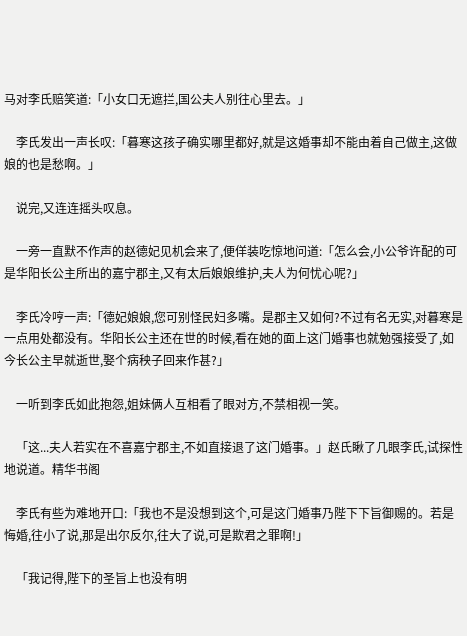马对李氏赔笑道:「小女口无遮拦,国公夫人别往心里去。」

    李氏发出一声长叹:「暮寒这孩子确实哪里都好,就是这婚事却不能由着自己做主,这做娘的也是愁啊。」

    说完,又连连摇头叹息。

    一旁一直默不作声的赵德妃见机会来了,便佯装吃惊地问道:「怎么会,小公爷许配的可是华阳长公主所出的嘉宁郡主,又有太后娘娘维护,夫人为何忧心呢?」

    李氏冷哼一声:「德妃娘娘,您可别怪民妇多嘴。是郡主又如何?不过有名无实,对暮寒是一点用处都没有。华阳长公主还在世的时候,看在她的面上这门婚事也就勉强接受了,如今长公主早就逝世,娶个病秧子回来作甚?」

    一听到李氏如此抱怨,姐妹俩人互相看了眼对方,不禁相视一笑。

    「这...夫人若实在不喜嘉宁郡主,不如直接退了这门婚事。」赵氏瞅了几眼李氏,试探性地说道。精华书阁

    李氏有些为难地开口:「我也不是没想到这个,可是这门婚事乃陛下下旨御赐的。若是悔婚,往小了说,那是出尔反尔,往大了说,可是欺君之罪啊!」

    「我记得,陛下的圣旨上也没有明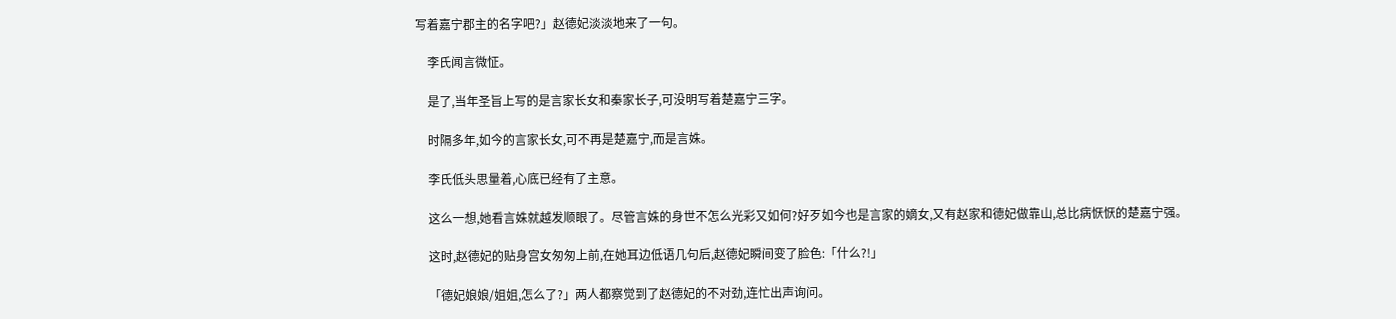写着嘉宁郡主的名字吧?」赵德妃淡淡地来了一句。

    李氏闻言微怔。

    是了,当年圣旨上写的是言家长女和秦家长子,可没明写着楚嘉宁三字。

    时隔多年,如今的言家长女,可不再是楚嘉宁,而是言姝。

    李氏低头思量着,心底已经有了主意。

    这么一想,她看言姝就越发顺眼了。尽管言姝的身世不怎么光彩又如何?好歹如今也是言家的嫡女,又有赵家和德妃做靠山,总比病恹恹的楚嘉宁强。

    这时,赵德妃的贴身宫女匆匆上前,在她耳边低语几句后,赵德妃瞬间变了脸色:「什么?!」

    「德妃娘娘/姐姐,怎么了?」两人都察觉到了赵德妃的不对劲,连忙出声询问。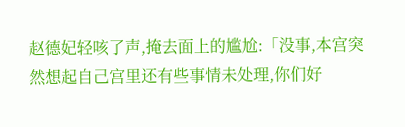赵德妃轻咳了声,掩去面上的尴尬:「没事,本宫突然想起自己宫里还有些事情未处理,你们好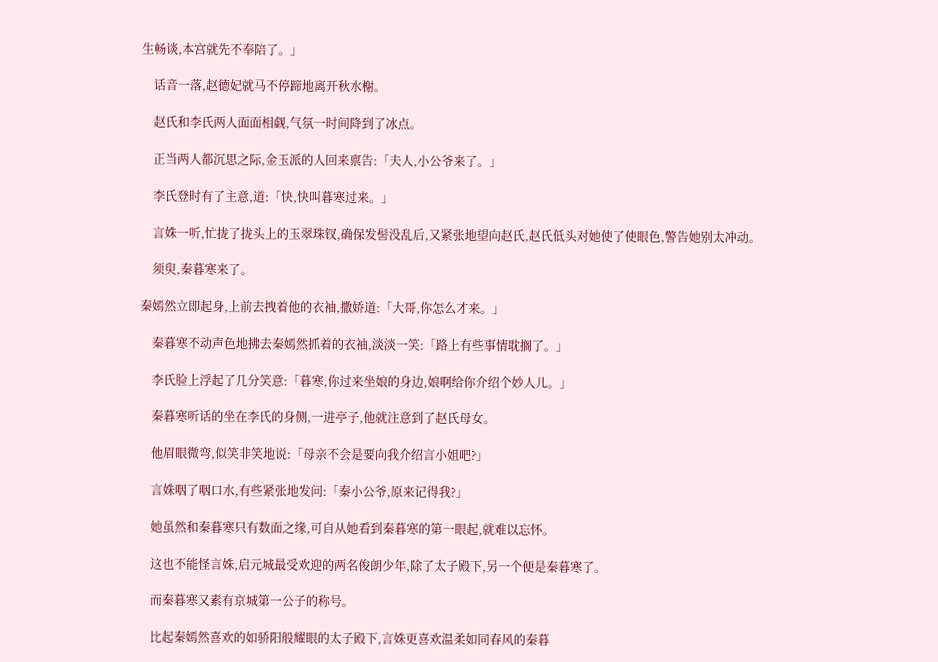生畅谈,本宫就先不奉陪了。」

    话音一落,赵德妃就马不停蹄地离开秋水榭。

    赵氏和李氏两人面面相觑,气氛一时间降到了冰点。

    正当两人都沉思之际,金玉派的人回来禀告:「夫人,小公爷来了。」

    李氏登时有了主意,道:「快,快叫暮寒过来。」

    言姝一听,忙拢了拢头上的玉翠珠钗,确保发髻没乱后,又紧张地望向赵氏,赵氏低头对她使了使眼色,警告她别太冲动。

    须臾,秦暮寒来了。

秦嫣然立即起身,上前去拽着他的衣袖,撒娇道:「大哥,你怎么才来。」

    秦暮寒不动声色地拂去秦嫣然抓着的衣袖,淡淡一笑:「路上有些事情耽搁了。」

    李氏脸上浮起了几分笑意:「暮寒,你过来坐娘的身边,娘啊给你介绍个妙人儿。」

    秦暮寒听话的坐在李氏的身侧,一进亭子,他就注意到了赵氏母女。

    他眉眼微弯,似笑非笑地说:「母亲不会是要向我介绍言小姐吧?」

    言姝咽了咽口水,有些紧张地发问:「秦小公爷,原来记得我?」

    她虽然和秦暮寒只有数面之缘,可自从她看到秦暮寒的第一眼起,就难以忘怀。

    这也不能怪言姝,启元城最受欢迎的两名俊朗少年,除了太子殿下,另一个便是秦暮寒了。

    而秦暮寒又素有京城第一公子的称号。

    比起秦嫣然喜欢的如骄阳般耀眼的太子殿下,言姝更喜欢温柔如同春风的秦暮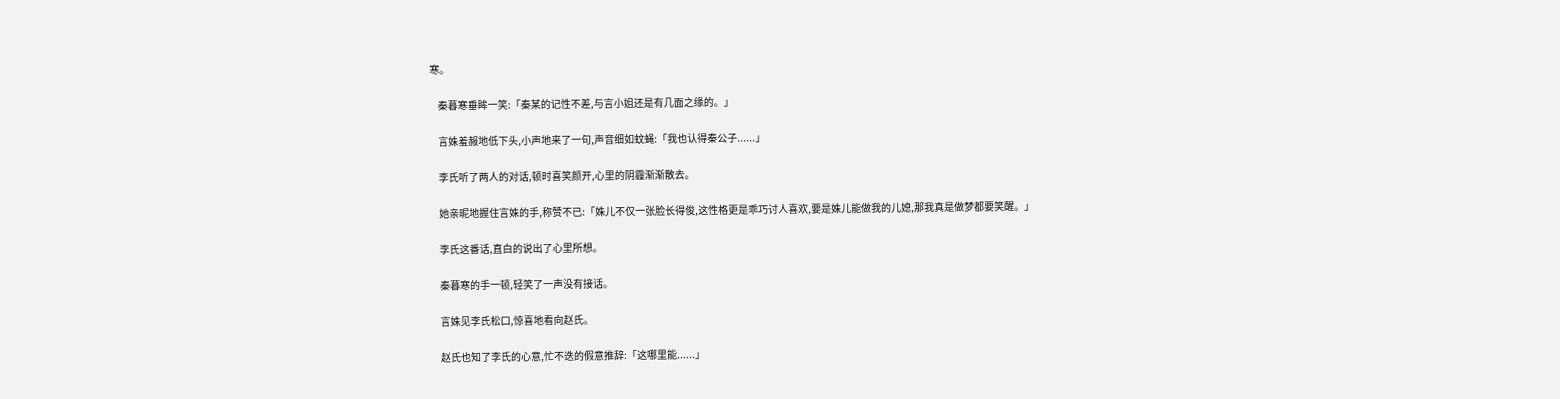寒。

    秦暮寒垂眸一笑:「秦某的记性不差,与言小姐还是有几面之缘的。」

    言姝羞赧地低下头,小声地来了一句,声音细如蚊蝇:「我也认得秦公子......」

    李氏听了两人的对话,顿时喜笑颜开,心里的阴霾渐渐散去。

    她亲昵地握住言姝的手,称赞不已:「姝儿不仅一张脸长得俊,这性格更是乖巧讨人喜欢,要是姝儿能做我的儿媳,那我真是做梦都要笑醒。」

    李氏这番话,直白的说出了心里所想。

    秦暮寒的手一顿,轻笑了一声没有接话。

    言姝见李氏松口,惊喜地看向赵氏。

    赵氏也知了李氏的心意,忙不迭的假意推辞:「这哪里能......」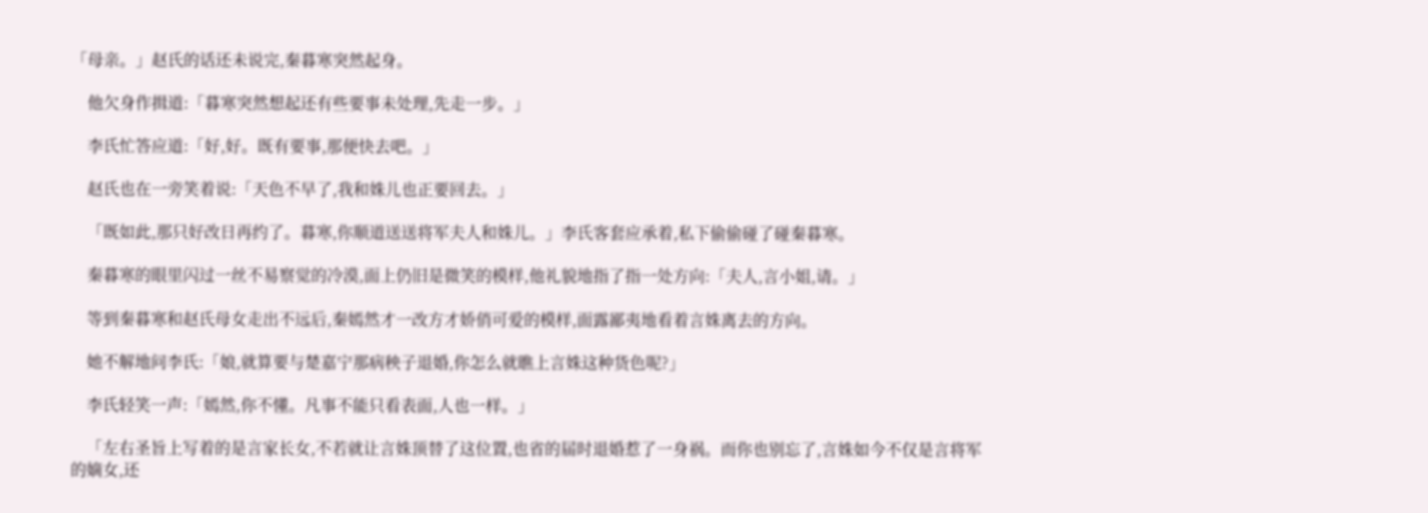「母亲。」赵氏的话还未说完,秦暮寒突然起身。

    他欠身作揖道:「暮寒突然想起还有些要事未处理,先走一步。」

    李氏忙答应道:「好,好。既有要事,那便快去吧。」

    赵氏也在一旁笑着说:「天色不早了,我和姝儿也正要回去。」

    「既如此,那只好改日再约了。暮寒,你顺道送送将军夫人和姝儿。」李氏客套应承着,私下偷偷碰了碰秦暮寒。

    秦暮寒的眼里闪过一丝不易察觉的冷漠,面上仍旧是微笑的模样,他礼貌地指了指一处方向:「夫人,言小姐,请。」

    等到秦暮寒和赵氏母女走出不远后,秦嫣然才一改方才娇俏可爱的模样,面露鄙夷地看着言姝离去的方向。

    她不解地问李氏:「娘,就算要与楚嘉宁那病秧子退婚,你怎么就瞧上言姝这种货色呢?」

    李氏轻笑一声:「嫣然,你不懂。凡事不能只看表面,人也一样。」

    「左右圣旨上写着的是言家长女,不若就让言姝顶替了这位置,也省的届时退婚惹了一身祸。而你也别忘了,言姝如今不仅是言将军的嫡女,还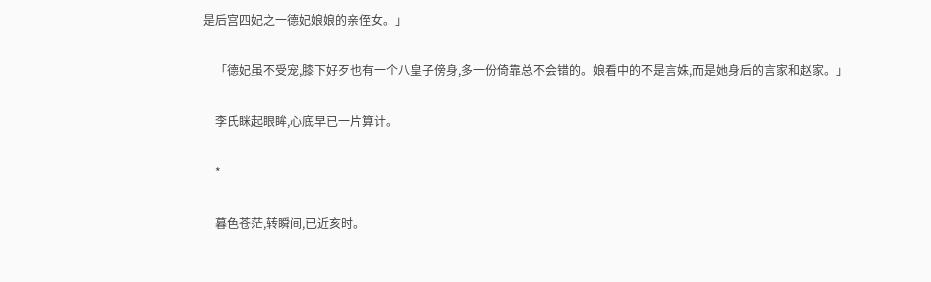是后宫四妃之一德妃娘娘的亲侄女。」

    「德妃虽不受宠,膝下好歹也有一个八皇子傍身,多一份倚靠总不会错的。娘看中的不是言姝,而是她身后的言家和赵家。」

    李氏眯起眼眸,心底早已一片算计。

    *

    暮色苍茫,转瞬间,已近亥时。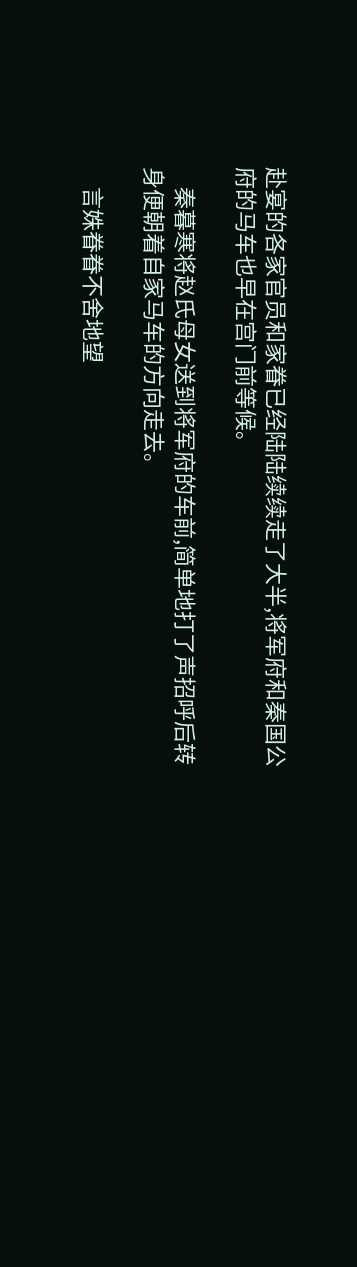赴宴的各家官员和家眷已经陆陆续续走了大半,将军府和秦国公府的马车也早在宫门前等候。

    秦暮寒将赵氏母女送到将军府的车前,简单地打了声招呼后转身便朝着自家马车的方向走去。

    言姝眷眷不舍地望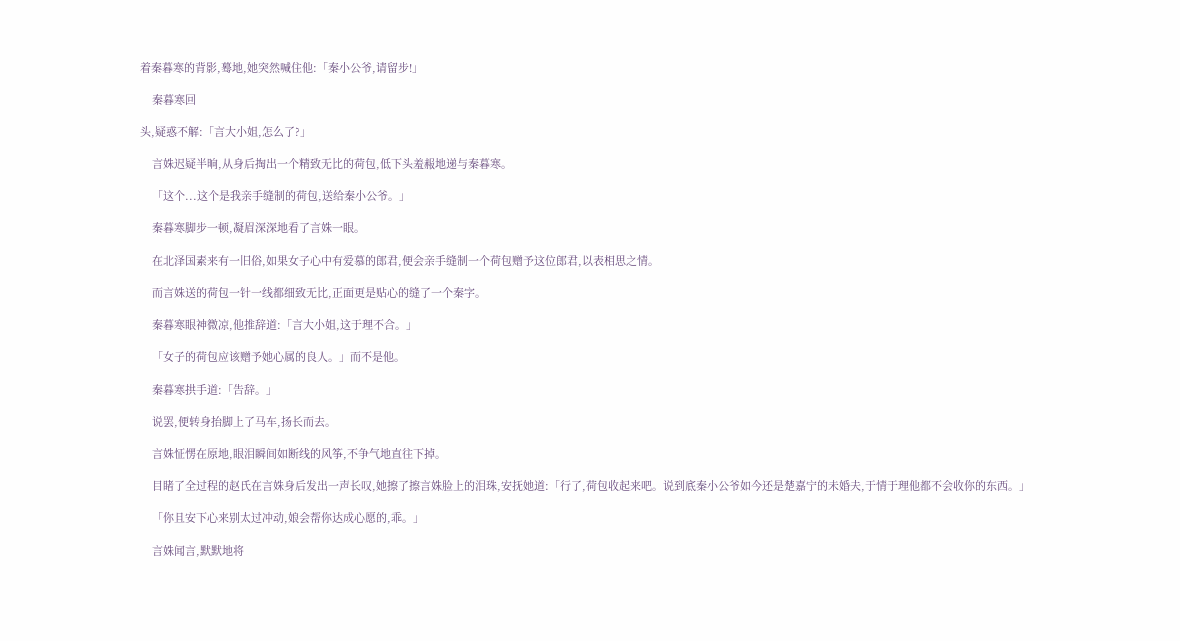着秦暮寒的背影,蓦地,她突然喊住他:「秦小公爷,请留步!」

    秦暮寒回

头,疑惑不解:「言大小姐,怎么了?」

    言姝迟疑半晌,从身后掏出一个精致无比的荷包,低下头羞赧地递与秦暮寒。

    「这个...这个是我亲手缝制的荷包,送给秦小公爷。」

    秦暮寒脚步一顿,凝眉深深地看了言姝一眼。

    在北泽国素来有一旧俗,如果女子心中有爱慕的郎君,便会亲手缝制一个荷包赠予这位郎君,以表相思之情。

    而言姝送的荷包一针一线都细致无比,正面更是贴心的缝了一个秦字。

    秦暮寒眼神微凉,他推辞道:「言大小姐,这于理不合。」

    「女子的荷包应该赠予她心属的良人。」而不是他。

    秦暮寒拱手道:「告辞。」

    说罢,便转身抬脚上了马车,扬长而去。

    言姝怔愣在原地,眼泪瞬间如断线的风筝,不争气地直往下掉。

    目睹了全过程的赵氏在言姝身后发出一声长叹,她擦了擦言姝脸上的泪珠,安抚她道:「行了,荷包收起来吧。说到底秦小公爷如今还是楚嘉宁的未婚夫,于情于理他都不会收你的东西。」

    「你且安下心来别太过冲动,娘会帮你达成心愿的,乖。」

    言姝闻言,默默地将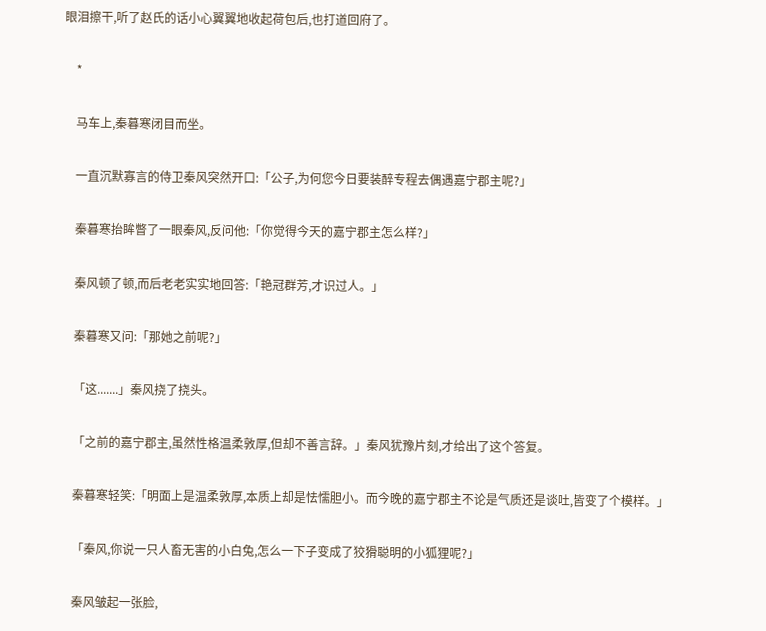眼泪擦干,听了赵氏的话小心翼翼地收起荷包后,也打道回府了。

    *

    马车上,秦暮寒闭目而坐。

    一直沉默寡言的侍卫秦风突然开口:「公子,为何您今日要装醉专程去偶遇嘉宁郡主呢?」

    秦暮寒抬眸瞥了一眼秦风,反问他:「你觉得今天的嘉宁郡主怎么样?」

    秦风顿了顿,而后老老实实地回答:「艳冠群芳,才识过人。」

    秦暮寒又问:「那她之前呢?」

    「这.......」秦风挠了挠头。

    「之前的嘉宁郡主,虽然性格温柔敦厚,但却不善言辞。」秦风犹豫片刻,才给出了这个答复。

    秦暮寒轻笑:「明面上是温柔敦厚,本质上却是怯懦胆小。而今晚的嘉宁郡主不论是气质还是谈吐,皆变了个模样。」

    「秦风,你说一只人畜无害的小白兔,怎么一下子变成了狡猾聪明的小狐狸呢?」

    秦风皱起一张脸,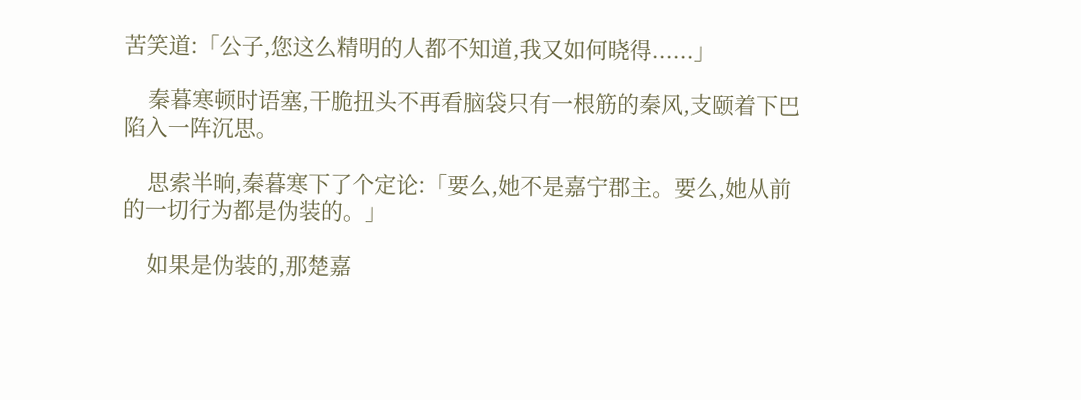苦笑道:「公子,您这么精明的人都不知道,我又如何晓得......」

    秦暮寒顿时语塞,干脆扭头不再看脑袋只有一根筋的秦风,支颐着下巴陷入一阵沉思。

    思索半晌,秦暮寒下了个定论:「要么,她不是嘉宁郡主。要么,她从前的一切行为都是伪装的。」

    如果是伪装的,那楚嘉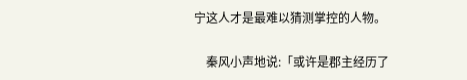宁这人才是最难以猜测掌控的人物。

    秦风小声地说:「或许是郡主经历了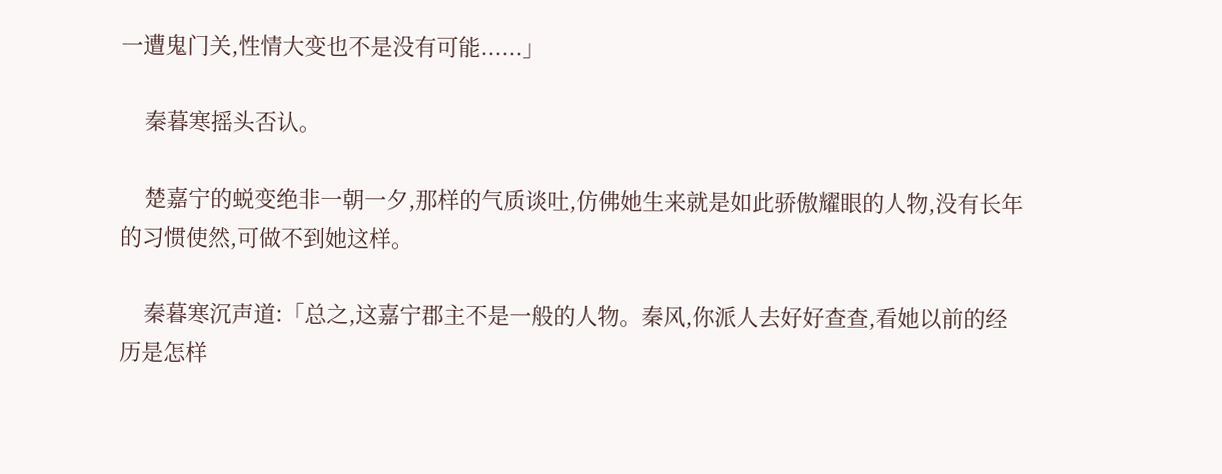一遭鬼门关,性情大变也不是没有可能......」

    秦暮寒摇头否认。

    楚嘉宁的蜕变绝非一朝一夕,那样的气质谈吐,仿佛她生来就是如此骄傲耀眼的人物,没有长年的习惯使然,可做不到她这样。

    秦暮寒沉声道:「总之,这嘉宁郡主不是一般的人物。秦风,你派人去好好查查,看她以前的经历是怎样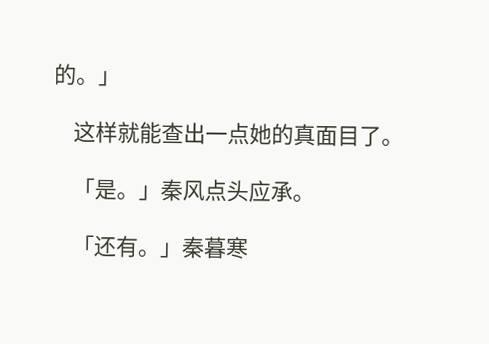的。」

    这样就能查出一点她的真面目了。

    「是。」秦风点头应承。

    「还有。」秦暮寒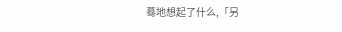蓦地想起了什么,「另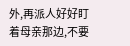外,再派人好好盯着母亲那边,不要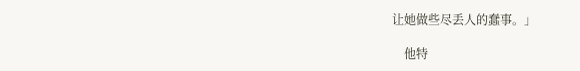让她做些尽丢人的蠢事。」

    他特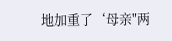地加重了‘母亲"两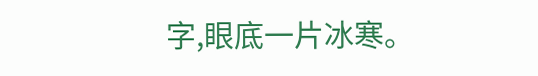字,眼底一片冰寒。